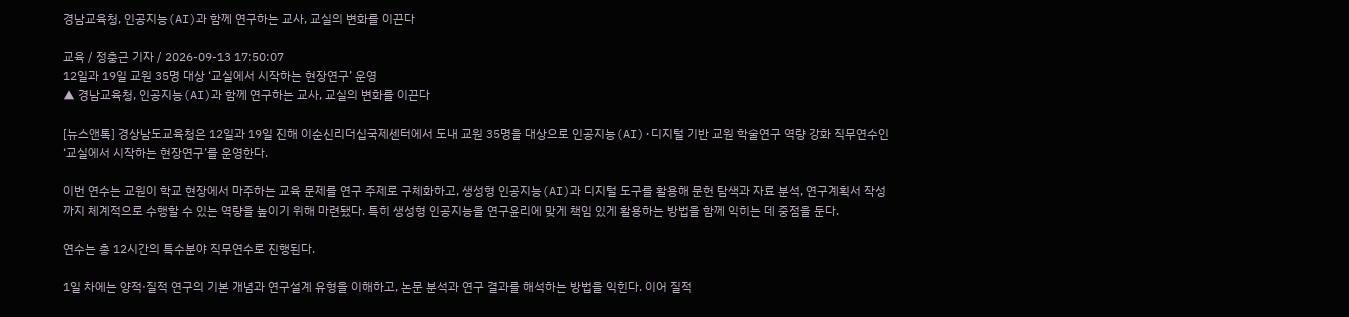경남교육청, 인공지능(AI)과 함께 연구하는 교사, 교실의 변화를 이끈다

교육 / 정충근 기자 / 2026-09-13 17:50:07
12일과 19일 교원 35명 대상 ‘교실에서 시작하는 현장연구’ 운영
▲ 경남교육청, 인공지능(AI)과 함께 연구하는 교사, 교실의 변화를 이끈다

[뉴스앤톡] 경상남도교육청은 12일과 19일 진해 이순신리더십국제센터에서 도내 교원 35명을 대상으로 인공지능(AI)·디지털 기반 교원 학술연구 역량 강화 직무연수인 ‘교실에서 시작하는 현장연구’를 운영한다.

이번 연수는 교원이 학교 현장에서 마주하는 교육 문제를 연구 주제로 구체화하고, 생성형 인공지능(AI)과 디지털 도구를 활용해 문헌 탐색과 자료 분석, 연구계획서 작성까지 체계적으로 수행할 수 있는 역량을 높이기 위해 마련됐다. 특히 생성형 인공지능을 연구윤리에 맞게 책임 있게 활용하는 방법을 함께 익히는 데 중점을 둔다.

연수는 총 12시간의 특수분야 직무연수로 진행된다.

1일 차에는 양적·질적 연구의 기본 개념과 연구설계 유형을 이해하고, 논문 분석과 연구 결과를 해석하는 방법을 익힌다. 이어 질적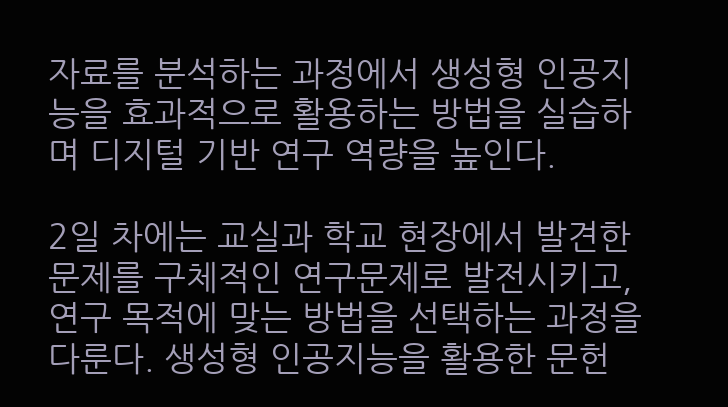자료를 분석하는 과정에서 생성형 인공지능을 효과적으로 활용하는 방법을 실습하며 디지털 기반 연구 역량을 높인다.

2일 차에는 교실과 학교 현장에서 발견한 문제를 구체적인 연구문제로 발전시키고, 연구 목적에 맞는 방법을 선택하는 과정을 다룬다. 생성형 인공지능을 활용한 문헌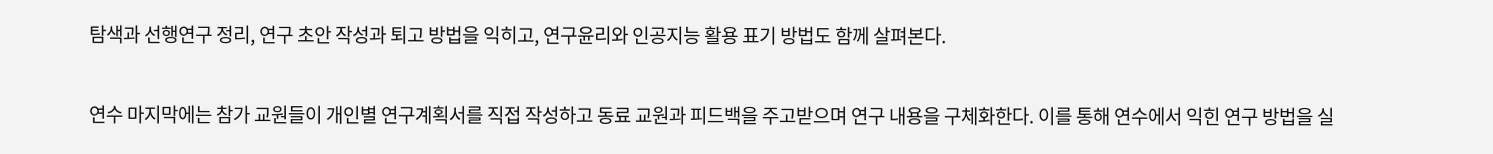탐색과 선행연구 정리, 연구 초안 작성과 퇴고 방법을 익히고, 연구윤리와 인공지능 활용 표기 방법도 함께 살펴본다.

연수 마지막에는 참가 교원들이 개인별 연구계획서를 직접 작성하고 동료 교원과 피드백을 주고받으며 연구 내용을 구체화한다. 이를 통해 연수에서 익힌 연구 방법을 실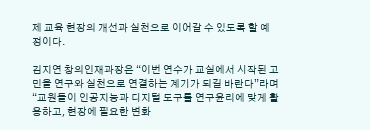제 교육 현장의 개선과 실천으로 이어갈 수 있도록 할 예정이다.

김지연 창의인재과장은 “이번 연수가 교실에서 시작된 고민을 연구와 실천으로 연결하는 계기가 되길 바란다”라며 “교원들이 인공지능과 디지털 도구를 연구윤리에 맞게 활용하고, 현장에 필요한 변화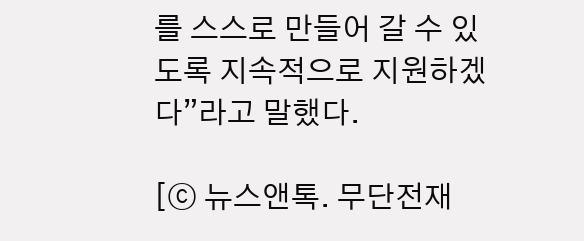를 스스로 만들어 갈 수 있도록 지속적으로 지원하겠다”라고 말했다.

[ⓒ 뉴스앤톡. 무단전재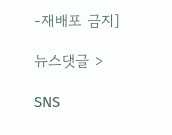-재배포 금지]

뉴스댓글 >

SNS